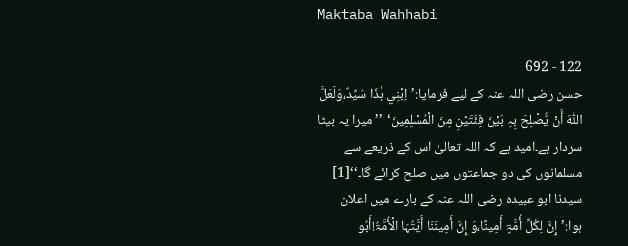Maktaba Wahhabi

122 - 692
حسن رضی اللہ عنہ کے لیے فرمایا:’اِبْنِي ہٰذَا سَیِّدٌ،وَلَعَلَّ اللّٰہَ أَنْ یُّصْلِحَ بِہِ بَیْنَ فِئَتَیْنِ مِنَ الْمُسْلِمِینَ‘ ’’ میرا یہ بیٹا سردار ہے۔امید ہے کہ اللہ تعالیٰ اس کے ذریعے سے مسلمانوں کی دو جماعتوں میں صلح کرائے گا۔‘‘[1] سیدنا ابو عبیدہ رضی اللہ عنہ کے بارے میں اعلان ہوا:’إِنَّ لِکُلِّ أُمَّۃٍ أَمِینًا،وَ إِنَّ أَمِینَنَا أَیَّتُہَا الْأُمَّۃُ!أَبُو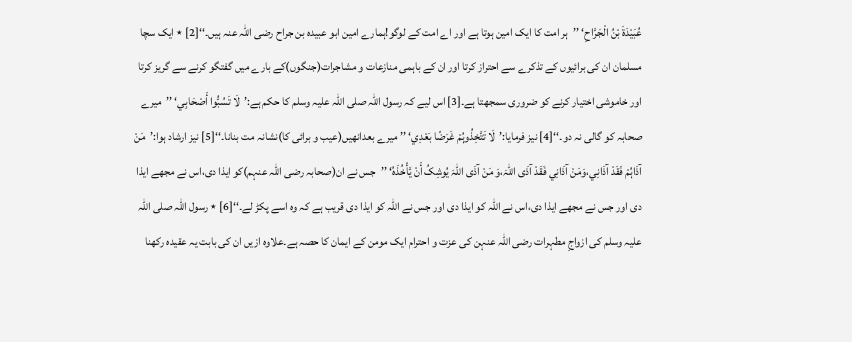عُبَیْدَۃَ بْنُ الْجَرَّاحِ‘ ’’ہر امت کا ایک امین ہوتا ہے اور اے امت کے لوگو!ہمارے امین ابو عبیدہ بن جراح رضی اللہ عنہ ہیں۔‘‘[2] ٭ ایک سچا مسلمان ان کی برائیوں کے تذکرے سے احتراز کرتا اور ان کے باہمی منازعات و مشاجرات(جنگوں)کے بارے میں گفتگو کرنے سے گریز کرتا اور خاموشی اختیار کرنے کو ضروری سمجھتا ہے۔[3] اس لیے کہ رسول اللہ صلی اللہ علیہ وسلم کا حکم ہے:’لَا تَسُبُّوا أَصْحَابِي‘ ’’میرے صحابہ کو گالی نہ دو۔‘‘[4] نیز فرمایا:’لَا تَتَّخِذُوہُمْ غَرَضًا بَعْدِي‘ ’’ میرے بعدانھیں(عیب و برائی کا)نشانہ مت بنانا۔‘‘[5] نیز ارشاد ہوا:’مَنْ آذَاہُمْ فَقَدْ آذَانِي،وَمَنْ آذَانِي فَقَدْ آذَی اللّٰہَ،وَ مَنْ آذَی اللّٰہَ یُوشِکُ أَنْ یَّأْخُذَہُ‘ ’’جس نے ان(صحابہ رضی اللہ عنہم)کو ایذا دی،اس نے مجھے ایذا دی اور جس نے مجھے ایذا دی،اس نے اللہ کو ایذا دی اور جس نے اللہ کو ایذا دی قریب ہے کہ وہ اسے پکڑ لے۔‘‘[6] ٭ رسول اللہ صلی اللہ علیہ وسلم کی ازواجِ مطہرات رضی اللہ عنہن کی عزت و احترام ایک مومن کے ایمان کا حصہ ہے۔علاوہ ازیں ان کی بابت یہ عقیدہ رکھنا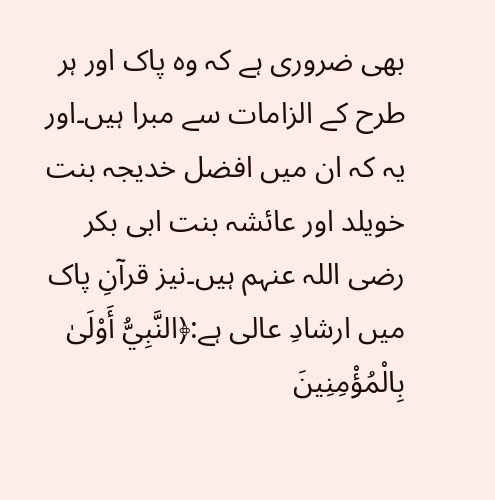بھی ضروری ہے کہ وہ پاک اور ہر طرح کے الزامات سے مبرا ہیں۔اور یہ کہ ان میں افضل خدیجہ بنت خویلد اور عائشہ بنت ابی بکر رضی اللہ عنہم ہیں۔نیز قرآنِ پاک میں ارشادِ عالی ہے:﴿النَّبِيُّ أَوْلَىٰ بِالْمُؤْمِنِينَ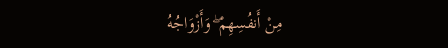مِنْ أَنفُسِهِمْ ۖ وَأَزْوَاجُهُ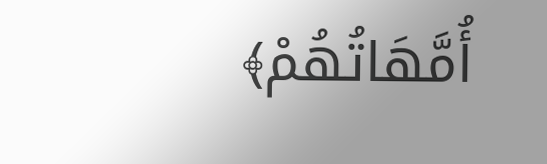أُمَّهَاتُهُمْ﴾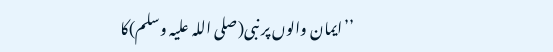’’ایمان والوں پر نبی(صلی اللہ علیہ وسلم)کا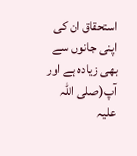استحقاق ان کی اپنی جانوں سے بھی زیادہ ہے اور آپ(صلی اللہ علیہ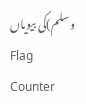وسلم)کی بیویاں
Flag Counter